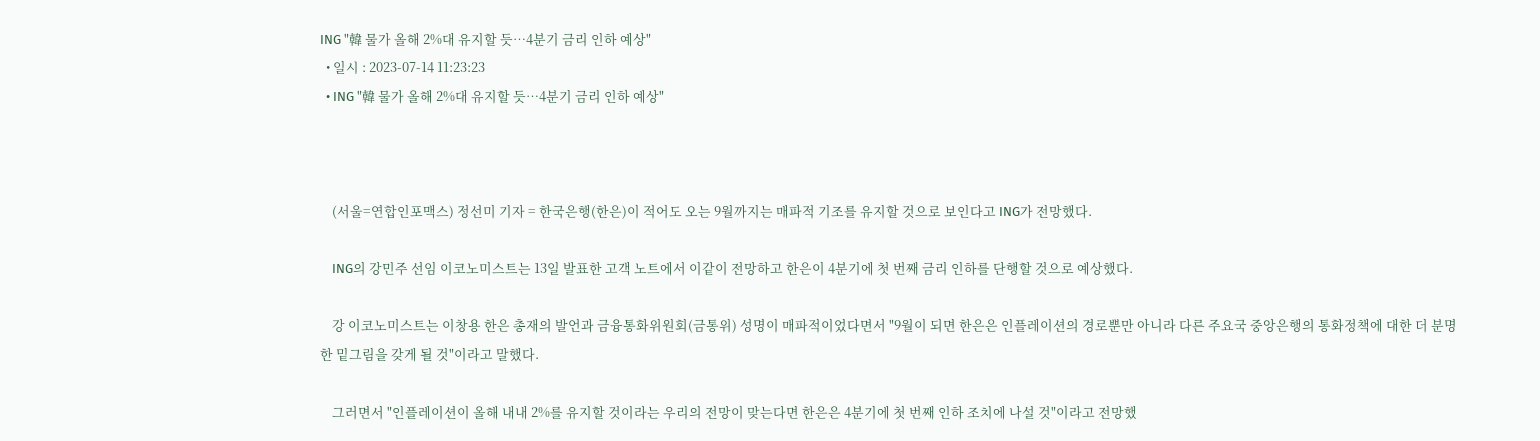ING "韓 물가 올해 2%대 유지할 듯…4분기 금리 인하 예상"
  • 일시 : 2023-07-14 11:23:23
  • ING "韓 물가 올해 2%대 유지할 듯…4분기 금리 인하 예상"



    (서울=연합인포맥스) 정선미 기자 = 한국은행(한은)이 적어도 오는 9월까지는 매파적 기조를 유지할 것으로 보인다고 ING가 전망했다.

    ING의 강민주 선임 이코노미스트는 13일 발표한 고객 노트에서 이같이 전망하고 한은이 4분기에 첫 번째 금리 인하를 단행할 것으로 예상했다.

    강 이코노미스트는 이창용 한은 총재의 발언과 금융통화위원회(금통위) 성명이 매파적이었다면서 "9월이 되면 한은은 인플레이션의 경로뿐만 아니라 다른 주요국 중앙은행의 통화정책에 대한 더 분명한 밑그림을 갖게 될 것"이라고 말했다.

    그러면서 "인플레이션이 올해 내내 2%를 유지할 것이라는 우리의 전망이 맞는다면 한은은 4분기에 첫 번째 인하 조치에 나설 것"이라고 전망했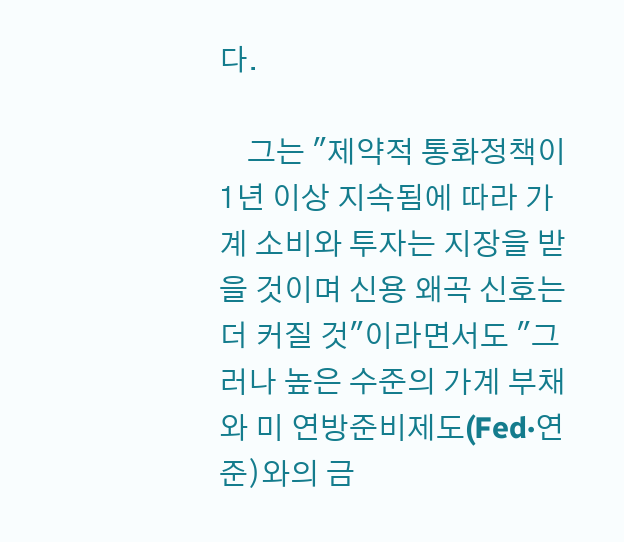다.

    그는 "제약적 통화정책이 1년 이상 지속됨에 따라 가계 소비와 투자는 지장을 받을 것이며 신용 왜곡 신호는 더 커질 것"이라면서도 "그러나 높은 수준의 가계 부채와 미 연방준비제도(Fed·연준)와의 금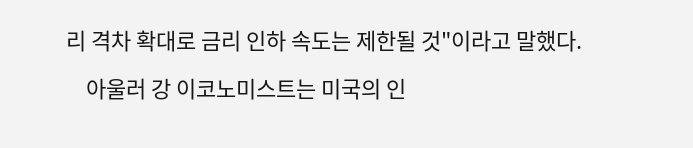리 격차 확대로 금리 인하 속도는 제한될 것"이라고 말했다.

    아울러 강 이코노미스트는 미국의 인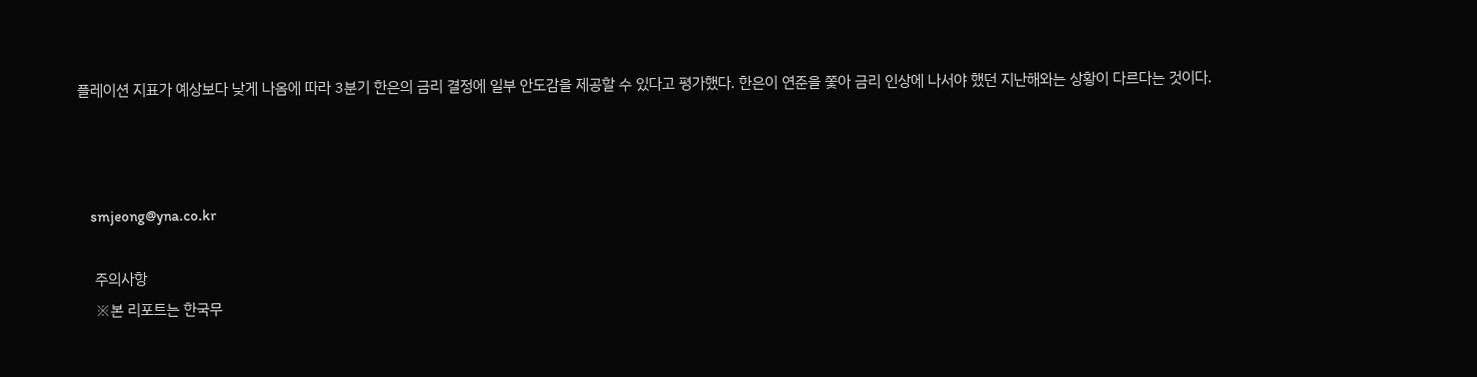플레이션 지표가 예상보다 낮게 나옴에 따라 3분기 한은의 금리 결정에 일부 안도감을 제공할 수 있다고 평가했다. 한은이 연준을 쫓아 금리 인상에 나서야 했던 지난해와는 상황이 다르다는 것이다.



    smjeong@yna.co.kr

    주의사항
    ※본 리포트는 한국무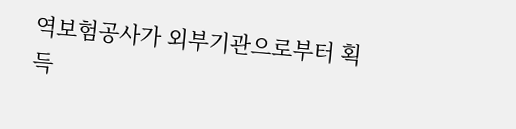역보험공사가 외부기관으로부터 획득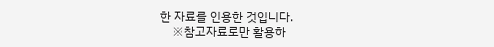한 자료를 인용한 것입니다.
    ※참고자료로만 활용하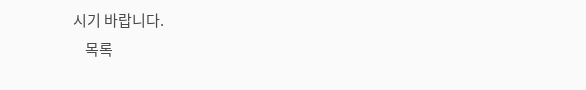시기 바랍니다.
    목록